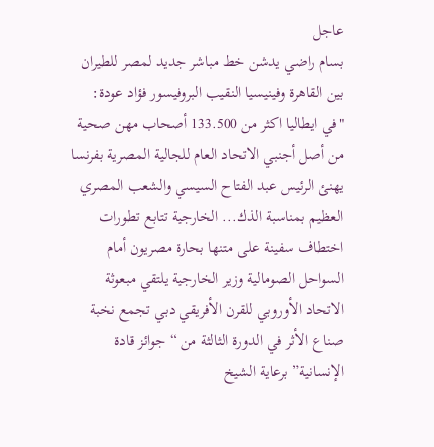عاجل
بسام راضي يدشن خط مباشر جديد لمصر للطيران بين القاهرة وفينيسيا النقيب البروفيسور فؤاد عودة: "في ايطاليا اكثر من 133.500 أصحاب مهن صحية من أصل أجنبي الاتحاد العام للجالية المصرية بفرنسا يهنئ الرئيس عبد الفتاح السيسي والشعب المصري العظيم بمناسبة الذك... الخارجية تتابع تطورات اختطاف سفينة على متنها بحارة مصريون أمام السواحل الصومالية وزير الخارجية يلتقي مبعوثة الاتحاد الأوروبي للقرن الأفريقي دبي تجمع نخبة صناع الأثر في الدورة الثالثة من “جوائز قادة الإنسانية” برعاية الشيخ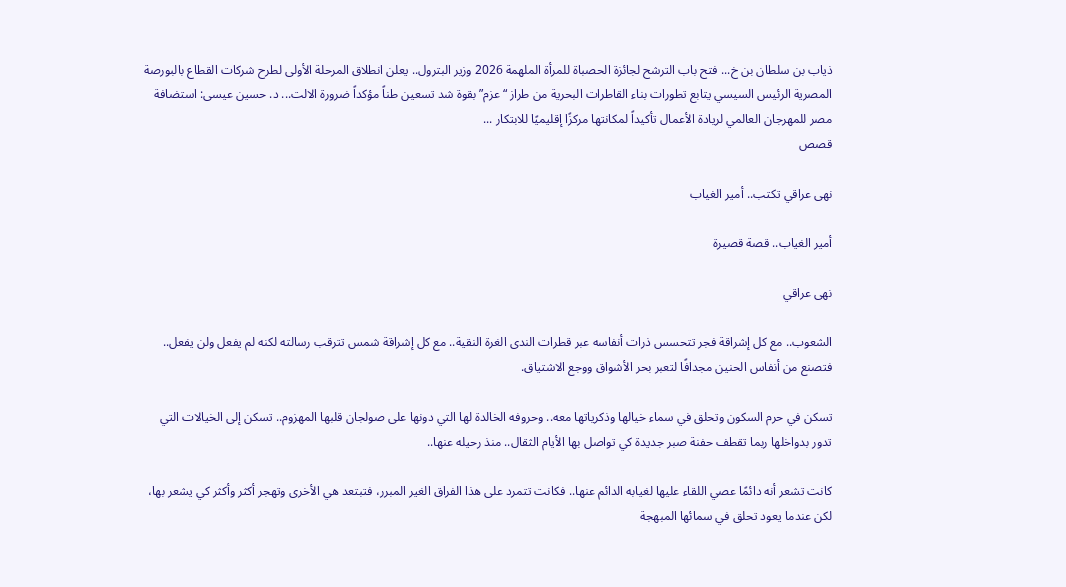ذياب بن سلطان بن خ... فتح باب الترشح لجائزة الحصباة للمرأة الملهمة 2026 وزير البترول.. يعلن انطلاق المرحلة الأولى لطرح شركات القطاع بالبورصة المصرية الرئيس السيسي يتابع تطورات بناء القاطرات البحرية من طراز “عزم” بقوة شد تسعين طناً مؤكداً ضرورة الالت... د. حسين عيسى: استضافة مصر للمهرجان العالمي لريادة الأعمال تأكيداً لمكانتها مركزًا إقليميًا للابتكار ...
قصص

نهى عراقي تكتب.. أمير الغياب

أمير الغياب.. قصة قصيرة

نهى عراقي

الشعوب.. مع كل إشراقة فجر تتحسس ذرات أنفاسه عبر قطرات الندى الغرة النقية.. مع كل إشراقة شمس تترقب رسالته لكنه لم يفعل ولن يفعل.. فتصنع من أنفاس الحنين مجدافًا لتعبر بحر الأشواق ووجع الاشتياق.

تسكن في حرم السكون وتحلق في سماء خيالها وذكرياتها معه.. وحروفه الخالدة لها التي دونها على صولجان قلبها المهزوم.. تسكن إلى الخيالات التي تدور بدواخلها ربما تقطف حفنة صبر جديدة كي تواصل بها الأيام الثقال.. منذ رحيله عنها..

كانت تشعر أنه دائمًا عصي اللقاء عليها لغيابه الدائم عنها.. فكانت تتمرد على هذا الفراق الغير المبرر، فتبتعد هي الأخرى وتهجر أكثر وأكثر كي يشعر بها، لكن عندما يعود تحلق في سمائها المبهجة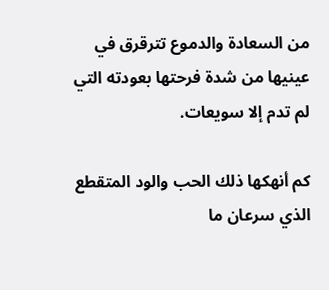من السعادة والدموع تترقرق في عينيها من شدة فرحتها بعودته التي لم تدم إلا سويعات.

كم أنهكها ذلك الحب والود المتقطع الذي سرعان ما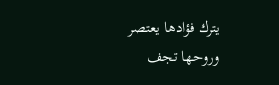يترك فؤادها يعتصر وروحها تجف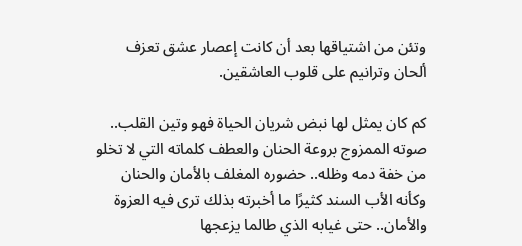وتئن من اشتياقها بعد أن كانت إعصار عشق تعزف ألحان وترانيم على قلوب العاشقين.

كم كان يمثل لها نبض شريان الحياة فهو وتين القلب.. صوته الممزوج بروعة الحنان والعطف كلماته التي لا تخلو من خفة دمه وظله.. حضوره المغلف بالأمان والحنان وكأنه الأب السند كثيرًا ما أخبرته بذلك ترى فيه العزوة والأمان.. حتى غيابه الذي طالما يزعجها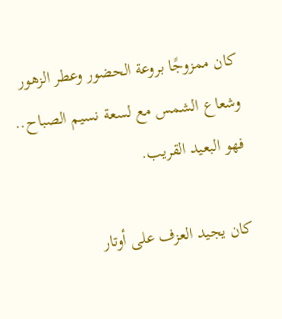كان ممزوجًا بروعة الحضور وعطر الزهور وشعاع الشمس مع لسعة نسيم الصباح.. فهو البعيد القريب.

كان يجيد العزف على أوتار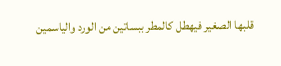قلبها الصغير فيهطل كالمطر ببساتين من الورد والياسمين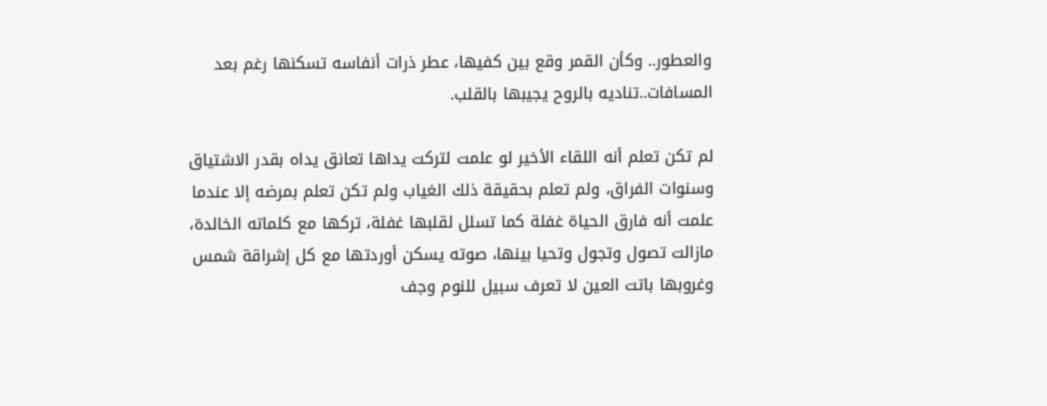والعطور.. وكأن القمر وقع بين كفيها، عطر ذرات أنفاسه تسكنها رغم بعد المسافات..تناديه بالروح يجيبها بالقلب.

لم تكن تعلم أنه اللقاء الأخير لو علمت لتركت يداها تعانق يداه بقدر الاشتياق وسنوات الفراق، ولم تعلم بحقيقة ذلك الغياب ولم تكن تعلم بمرضه إلا عندما علمت أنه فارق الحياة غفلة كما تسلل لقلبها غفلة، تركها مع كلماته الخالدة، مازالت تصول وتجول وتحيا بينها، صوته يسكن أوردتها مع كل إشراقة شمس وغروبها باتت العين لا تعرف سبيل للنوم وجف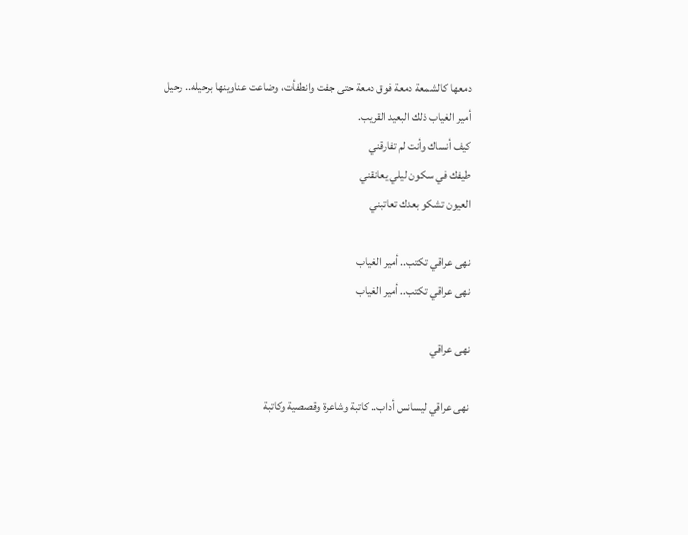دمعها كالشمعة دمعة فوق دمعة حتى جفت وانطفأت، وضاعت عناوينها برحيله.. رحيل أمير الغياب ذلك البعيد القريب.
كيف أنساك وأنت لم تفارقني
طيفك في سكون ليلي يعانقني
العيون تشكو بعدك تعاتبني

نهى عراقي تكتب.. أمير الغياب
نهى عراقي تكتب.. أمير الغياب

نهى عراقي

نهى عراقي ليسانس أداب.. كاتبة وشاعرة وقصصية وكاتبة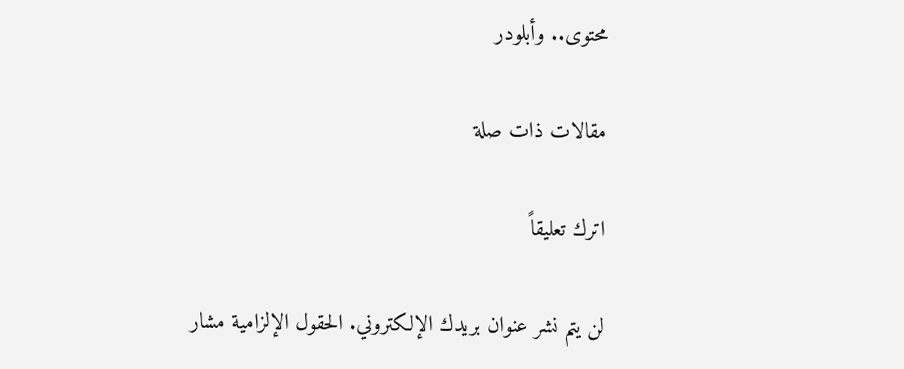محتوى.. وأبلودر

مقالات ذات صلة

اترك تعليقاً

لن يتم نشر عنوان بريدك الإلكتروني. الحقول الإلزامية مشار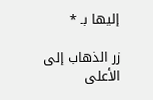إليها بـ *

زر الذهاب إلى الأعلى